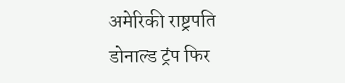अमेरिकी राष्ट्रपति डोनाल्ड ट्रंप फिर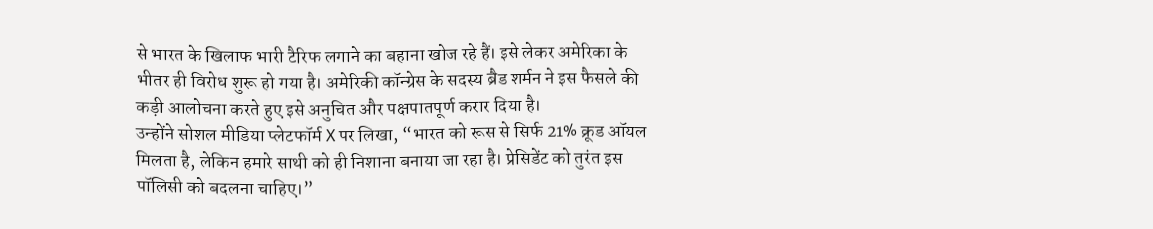से भारत के खिलाफ भारी टैरिफ लगाने का बहाना खोज रहे हैं। इसे लेकर अमेरिका के भीतर ही विरोध शुरू हो गया है। अमेरिकी कॉन्ग्रेस के सदस्य ब्रैड शर्मन ने इस फैसले की कड़ी आलोचना करते हुए इसे अनुचित और पक्षपातपूर्ण करार दिया है।
उन्होंने सोशल मीडिया प्लेटफॉर्म X पर लिखा, “भारत को रूस से सिर्फ 21% क्रूड ऑयल मिलता है, लेकिन हमारे साथी को ही निशाना बनाया जा रहा है। प्रेसिडेंट को तुरंत इस पॉलिसी को बदलना चाहिए।”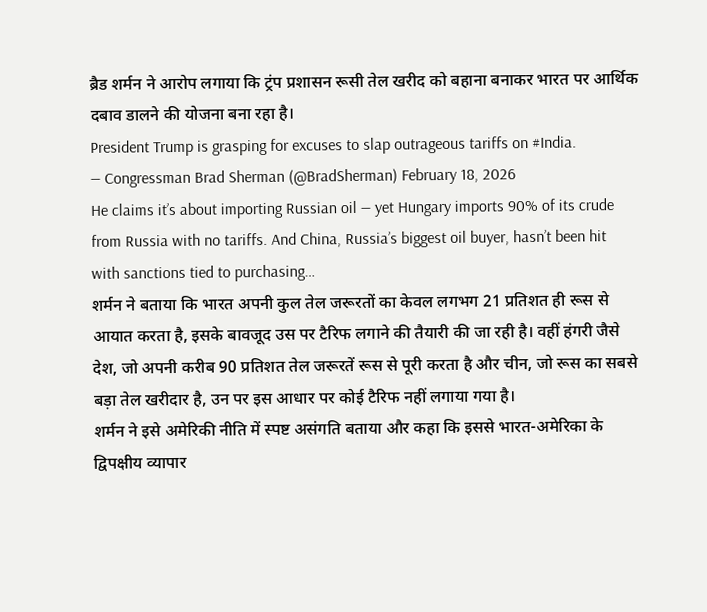ब्रैड शर्मन ने आरोप लगाया कि ट्रंप प्रशासन रूसी तेल खरीद को बहाना बनाकर भारत पर आर्थिक दबाव डालने की योजना बना रहा है।
President Trump is grasping for excuses to slap outrageous tariffs on #India.
— Congressman Brad Sherman (@BradSherman) February 18, 2026
He claims it’s about importing Russian oil — yet Hungary imports 90% of its crude from Russia with no tariffs. And China, Russia’s biggest oil buyer, hasn’t been hit with sanctions tied to purchasing…
शर्मन ने बताया कि भारत अपनी कुल तेल जरूरतों का केवल लगभग 21 प्रतिशत ही रूस से आयात करता है, इसके बावजूद उस पर टैरिफ लगाने की तैयारी की जा रही है। वहीं हंगरी जैसे देश, जो अपनी करीब 90 प्रतिशत तेल जरूरतें रूस से पूरी करता है और चीन, जो रूस का सबसे बड़ा तेल खरीदार है, उन पर इस आधार पर कोई टैरिफ नहीं लगाया गया है।
शर्मन ने इसे अमेरिकी नीति में स्पष्ट असंगति बताया और कहा कि इससे भारत-अमेरिका के द्विपक्षीय व्यापार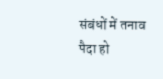संबंधों में तनाव पैदा हो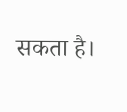सकता है।